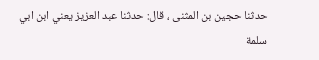حدثنا حجين بن المثنى ، قال: حدثنا عبد العزيز يعني ابن ابي سلمة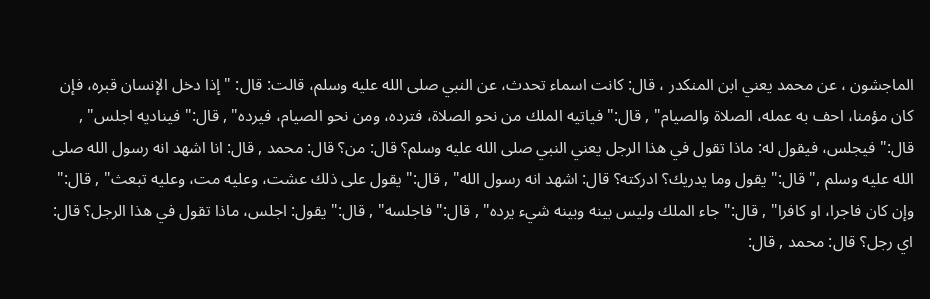الماجشون ، عن محمد يعني ابن المنكدر ، قال: كانت اسماء تحدث، عن النبي صلى الله عليه وسلم، قالت: قال: " إذا دخل الإنسان قبره، فإن كان مؤمنا، احف به عمله، الصلاة والصيام" , قال:" فياتيه الملك من نحو الصلاة، فترده، ومن نحو الصيام، فيرده" , قال:" فيناديه اجلس" , قال:" فيجلس، فيقول له: ماذا تقول في هذا الرجل يعني النبي صلى الله عليه وسلم؟ قال: من؟ قال: محمد , قال: انا اشهد انه رسول الله صلى الله عليه وسلم ," قال:" يقول وما يدريك؟ ادركته؟ قال: اشهد انه رسول الله" , قال:" يقول على ذلك عشت، وعليه مت، وعليه تبعث" , قال:" وإن كان فاجرا، او كافرا" , قال:" جاء الملك وليس بينه وبينه شيء يرده" , قال:" فاجلسه" , قال:" يقول: اجلس، ماذا تقول في هذا الرجل؟ قال: اي رجل؟ قال: محمد , قال: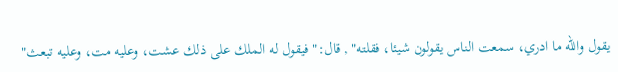يقول والله ما ادري، سمعت الناس يقولون شيئا، فقلته" , قال:" فيقول له الملك على ذلك عشت، وعليه مت، وعليه تبعث"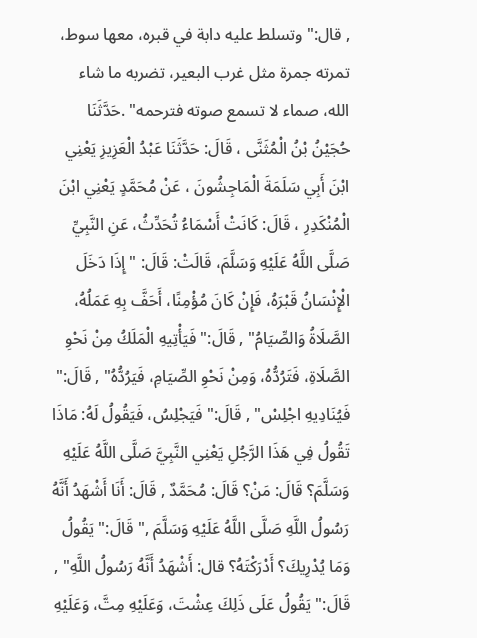, قال:" وتسلط عليه دابة في قبره، معها سوط، تمرته جمرة مثل غرب البعير، تضربه ما شاء الله، صماء لا تسمع صوته فترحمه" .حَدَّثَنَا حُجَيْنُ بْنُ الْمُثَنَّى ، قَالَ: حَدَّثَنَا عَبْدُ الْعَزِيزِ يَعْنِي ابْنَ أَبِي سَلَمَةَ الْمَاجِشُونَ ، عَنْ مُحَمَّدٍ يَعْنِي ابْنَ الْمُنْكَدِرِ ، قَالَ: كَانَتْ أَسْمَاءُ تُحَدِّثُ، عَنِ النَّبِيِّ صَلَّى اللَّهُ عَلَيْهِ وَسَلَّمَ، قَالَتْ: قَالَ: " إِذَا دَخَلَ الْإِنْسَانُ قَبْرَهُ، فَإِنْ كَانَ مُؤْمِنًا، أَحَفَّ بِهِ عَمَلُهُ، الصَّلَاةُ وَالصِّيَامُ" , قَالَ:" فَيَأْتِيهِ الْمَلَكُ مِنْ نَحْوِ الصَّلَاةِ، فَتَرُدُّهُ، وَمِنْ نَحْوِ الصِّيَامِ، فَيَرُدُّهُ" , قَالَ:" فَيُنَادِيهِ اجْلِسْ" , قَالَ:" فَيَجْلِسُ، فَيَقُولُ لَهُ: مَاذَا تَقُولُ فِي هَذَا الرَّجُلِ يَعْنِي النَّبِيَّ صَلَّى اللَّهُ عَلَيْهِ وَسَلَّمَ؟ قَالَ: مَنْ؟ قَالَ: مُحَمَّدٌ , قَالَ: أَنَا أَشْهَدُ أَنَّهُ رَسُولُ اللَّهِ صَلَّى اللَّهُ عَلَيْهِ وَسَلَّمَ ," قَالَ:" يَقُولُ وَمَا يُدْرِيكَ؟ أَدْرَكْتَهُ؟ قال: أَشْهَدُ أَنَّهُ رَسُولُ اللَّهِ" , قَالَ:" يَقُولُ عَلَى ذَلِكَ عِشْتَ، وَعَلَيْهِ مِتَّ، وَعَلَيْهِ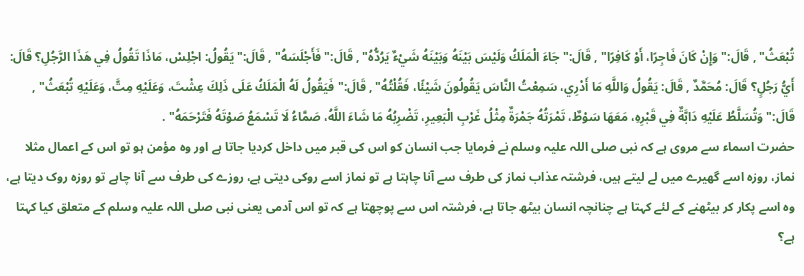تُبْعَثُ" , قَالَ:" وَإِنْ كَانَ فَاجِرًا، أَوْ كَافِرًا" , قَالَ:" جَاءَ الْمَلَكُ وَلَيْسَ بَيْنَهُ وَبَيْنَهُ شَيْءٌ يَرُدُّهُ" , قَالَ:" فَأَجْلَسَهُ" , قَالَ:" يَقُولُ: اجْلِسْ، مَاذَا تَقُولُ فِي هَذَا الرَّجُلِ؟ قَالَ: أَيُّ رَجُلٍ؟ قَالَ: مُحَمَّدٌ , قَالَ: يَقُولُ وَاللَّهِ مَا أَدْرِي، سَمِعْتُ النَّاسَ يَقُولُونَ شَيْئًا، فَقُلْتُهُ" , قَالَ:" فَيَقُولُ لَهُ الْمَلَكُ عَلَى ذَلِكَ عِشْتَ، وَعَلَيْهِ مِتَّ، وَعَلَيْهِ تُبْعَثُ" , قَالَ:" وَتُسَلَّطُ عَلَيْهِ دَابَّةٌ فِي قَبْرِهِ، مَعَهَا سَوْطٌ، تَمْرَتُهُ جَمْرَةٌ مِثْلُ غَرْبِ الْبَعِيرِ، تَضْرِبُهُ مَا شَاءَ اللَّهُ، صَمَّاءُ لَا تَسْمَعُ صَوْتَهُ فَتَرْحَمَهُ" .
حضرت اسماء سے مروی ہے کہ نبی صلی اللہ علیہ وسلم نے فرمایا جب انسان کو اس کی قبر میں داخل کردیا جاتا ہے اور وہ مؤمن ہو تو اس کے اعمال مثلا نماز، روزہ اسے گھیرے میں لے لیتے ہیں، فرشتہ عذاب نماز کی طرف سے آنا چاہتا ہے تو نماز اسے روکی دیتی ہے، روزے کی طرف سے آنا چاہے تو روزہ روک دیتا ہے، وہ اسے پکار کر بیٹھنے کے لئے کہتا ہے چنانچہ انسان بیٹھ جاتا ہے، فرشتہ اس سے پوچھتا ہے کہ تو اس آدمی یعنی نبی صلی اللہ علیہ وسلم کے متعلق کیا کہتا ہے؟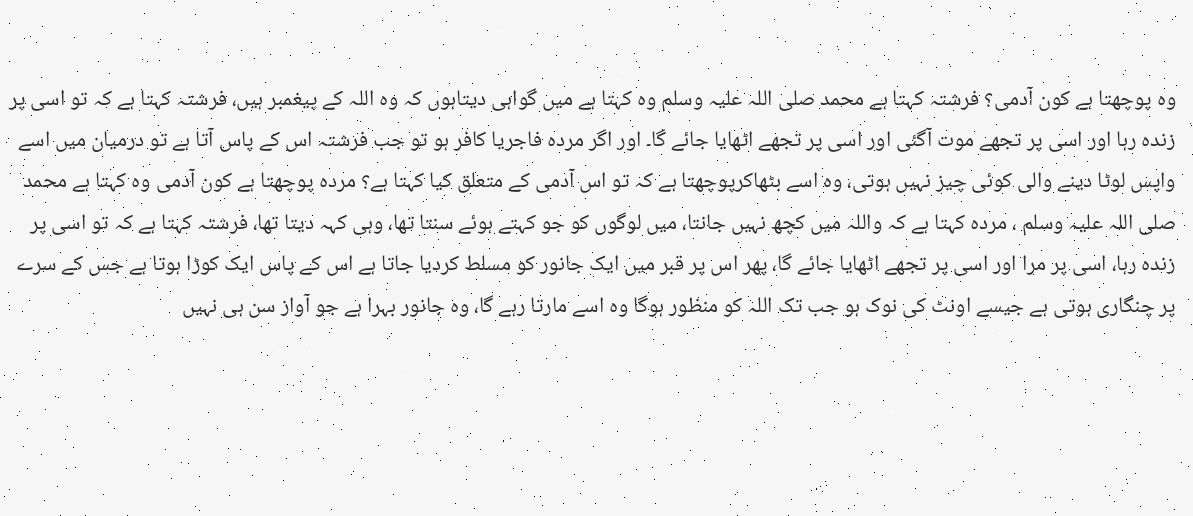وہ پوچھتا ہے کون آدمی؟ فرشتہ کہتا ہے محمد صلی اللہ علیہ وسلم وہ کہتا ہے میں گواہی دیتاہوں کہ وہ اللہ کے پیغمبر ہیں، فرشتہ کہتا ہے کہ تو اسی پر زندہ رہا اور اسی پر تجھے موت آگئی اور اسی پر تجھے اٹھایا جائے گا۔ اور اگر مردہ فاجریا کافر ہو تو جب فرشتہ اس کے پاس آتا ہے تو درمیان میں اسے واپس لوٹا دینے والی کوئی چیز نہیں ہوتی، وہ اسے بٹھاکرپوچھتا ہے کہ تو اس آدمی کے متعلق کیا کہتا ہے؟ مردہ پوچھتا ہے کون آدمی وہ کہتا ہے محمد صلی اللہ علیہ وسلم ، مردہ کہتا ہے کہ واللہ میں کچھ نہیں جانتا، میں لوگوں کو جو کہتے ہوئے سنتا تھا، وہی کہہ دیتا تھا، فرشتہ کہتا ہے کہ تو اسی پر زندہ رہا، اسی پر مرا اور اسی پر تجھے اٹھایا جائے گا، پھر اس پر قبر میں ایک جانور کو مسلط کردیا جاتا ہے اس کے پاس ایک کوڑا ہوتا ہے جس کے سرے پر چنگاری ہوتی ہے جیسے اونٹ کی نوک ہو جب تک اللہ کو منظور ہوگا وہ اسے مارتا رہے گا، وہ جانور بہرا ہے جو آواز سن ہی نہیں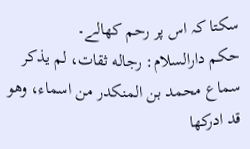سکتا کہ اس پر رحم کھالے۔
حكم دارالسلام: رجاله ثقات، لم يذكر سماع محمد بن المنكدر من اسماء، وهو قد ادركها